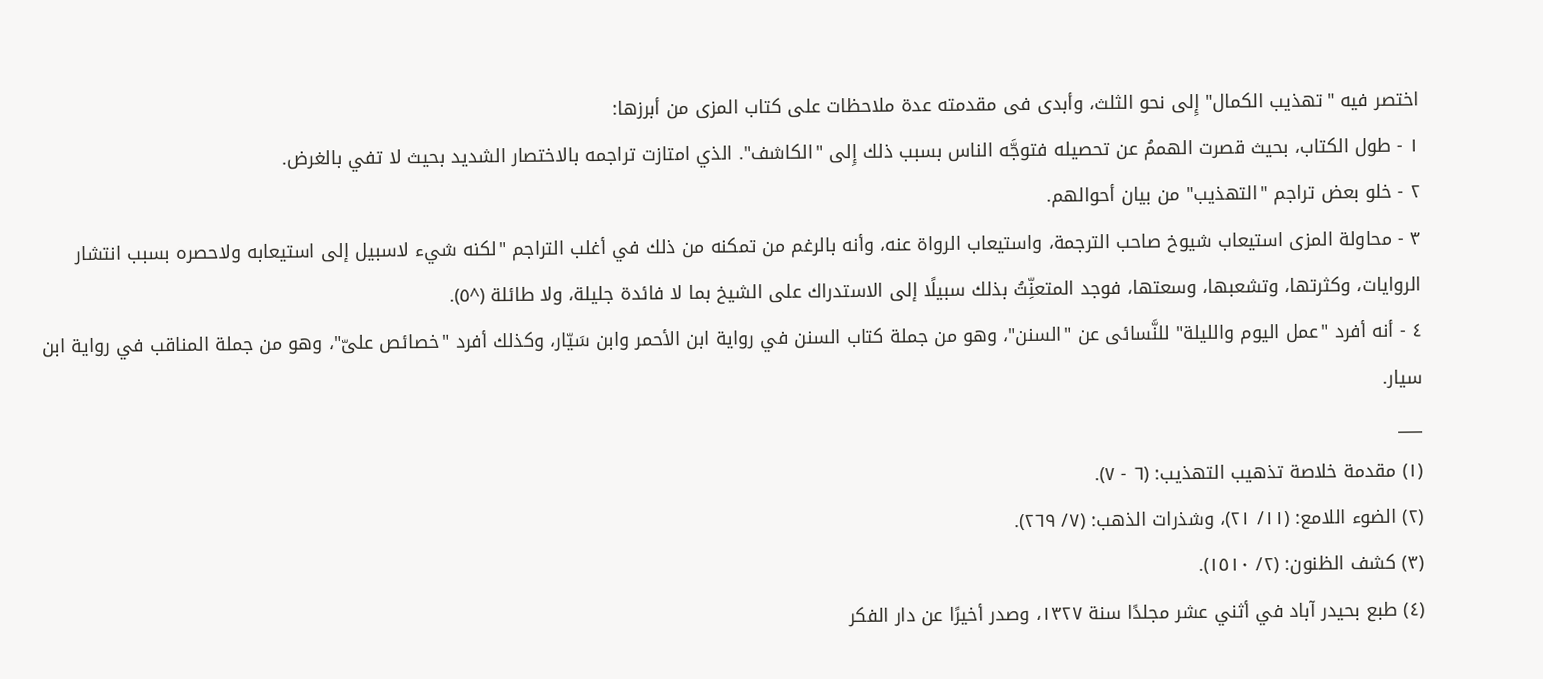اختصر فيه "تهذيب الكمال" إِلى نحو الثلث، وأبدى فى مقدمته عدة ملاحظات على كتاب المزى من أبرزها:
١ - طول الكتاب، بحيث قصرت الهممُ عن تحصيله فتوجَّه الناس بسبب ذلك إِلى "الكاشف". الذي امتازت تراجمه بالاختصار الشديد بحيث لا تفي بالغرض.
٢ - خلو بعض تراجم "التهذيب" من بيان أحوالهم.
٣ - محاولة المزى استيعاب شيوخ صاحب الترجمة، واستيعاب الرواة عنه، وأنه بالرغم من تمكنه من ذلك في أغلب التراجم "لكنه شيء لاسبيل إلى استيعابه ولاحصره بسبب انتشار الروايات، وكثرتها، وتشعبها، وسعتها، فوجد المتعنِّتُ بذلك سبيلًا إلى الاستدراك على الشيخ بما لا فائدة جليلة، ولا طائلة (^٥).
٤ - أنه أفرد "عمل اليوم والليلة" للنَّسائى عن "السنن"، وهو من جملة كتاب السنن في رواية ابن الأحمر وابن سَيّار، وكذلك أفرد "خصائص علىّ"، وهو من جملة المناقب في رواية ابن سيار.
___
(١) مقدمة خلاصة تذهيب التهذيب: (٦ - ٧).
(٢) الضوء اللامع: (١١/ ٢١)، وشذرات الذهب: (٧/ ٢٦٩).
(٣) كشف الظنون: (٢/ ١٥١٠).
(٤) طبع بحيدر آباد في أثني عشر مجلدًا سنة ١٣٢٧، وصدر أخيرًا عن دار الفكر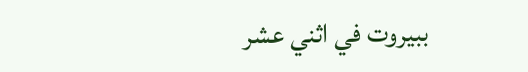ببيروت في اثني عشر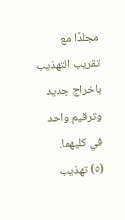مجلدًا مع تقريب التهذيب باخراج جديد وترقيم واحد في كليهما.
(٥) تهذيب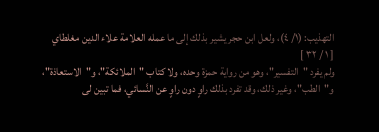التهذيب: (١/ ٤)، ولعل ابن حجر يشير بذلك إلى ما عمله العلامة علاء الدين مغلطاي
[ ١ / ٣٢ ]
ولم يفرد "التفسير"، وهو من رواية حمزة وحده، ولا كتاب "الملائكة"، و"الاستعاذة"، و"الطب"، وغير ذلك، وقد تفرد بذلك راوٍ دون راوٍ عن النَّسائي، فما تبين لى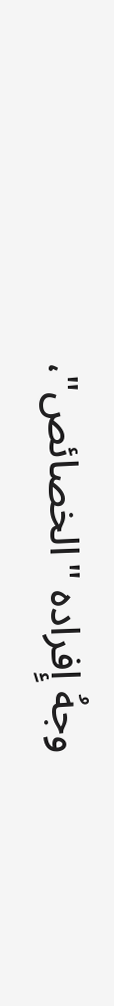وجهُ إِفراده "الخصائص"،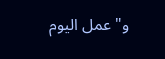و"عمل اليوم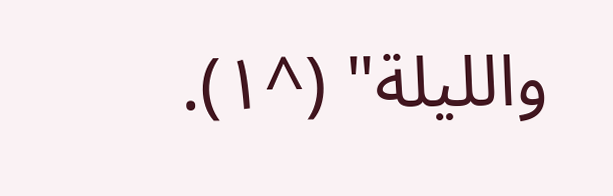والليلة" (^١).